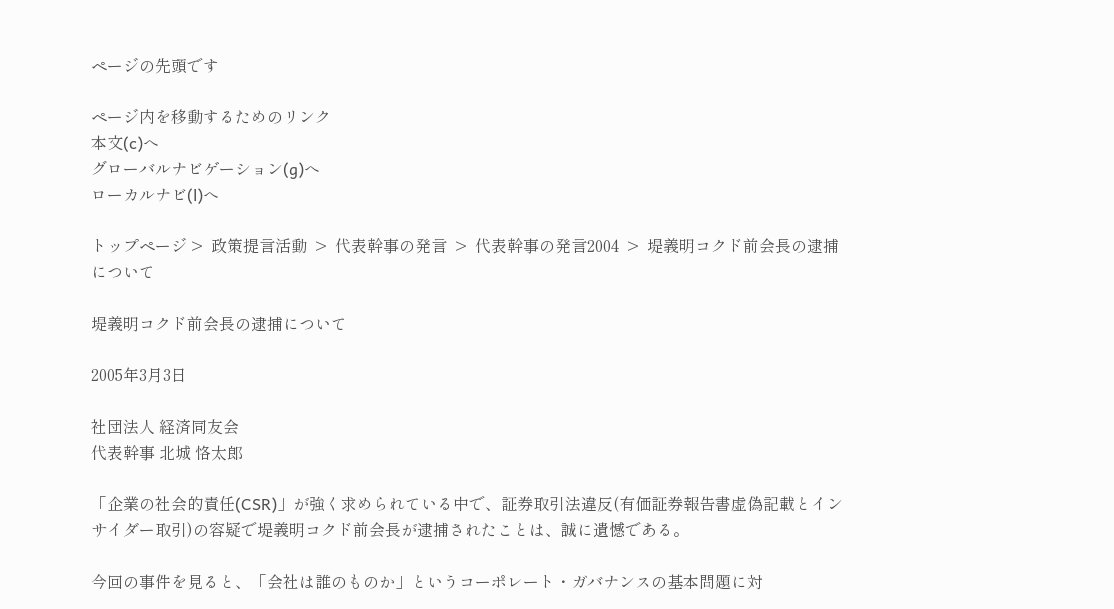ページの先頭です

ページ内を移動するためのリンク
本文(c)へ
グローバルナビゲーション(g)へ
ローカルナビ(l)へ

トップページ >  政策提言活動  >  代表幹事の発言  >  代表幹事の発言2004  >  堤義明コクド前会長の逮捕について

堤義明コクド前会長の逮捕について

2005年3月3日

社団法人 経済同友会
代表幹事 北城 恪太郎

「企業の社会的責任(CSR)」が強く求められている中で、証券取引法違反(有価証券報告書虚偽記載とインサイダー取引)の容疑で堤義明コクド前会長が逮捕されたことは、誠に遺憾である。

今回の事件を見ると、「会社は誰のものか」というコーポレート・ガバナンスの基本問題に対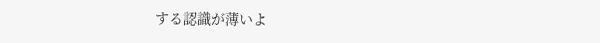する認識が薄いよ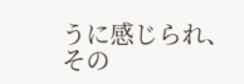うに感じられ、その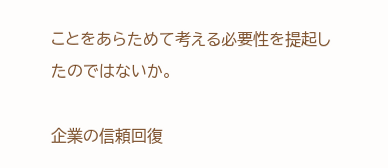ことをあらためて考える必要性を提起したのではないか。

企業の信頼回復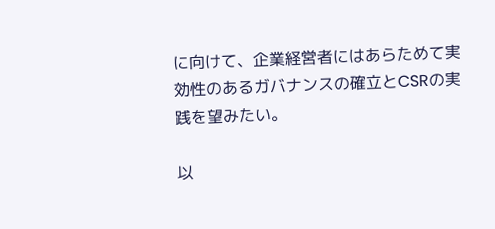に向けて、企業経営者にはあらためて実効性のあるガバナンスの確立とCSRの実践を望みたい。

以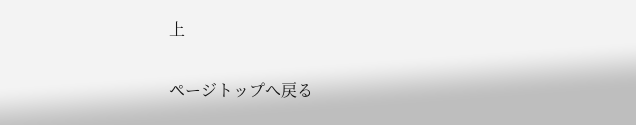上

ページトップへ戻る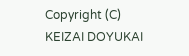Copyright (C) KEIZAI DOYUKAI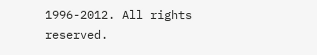1996-2012. All rights reserved.